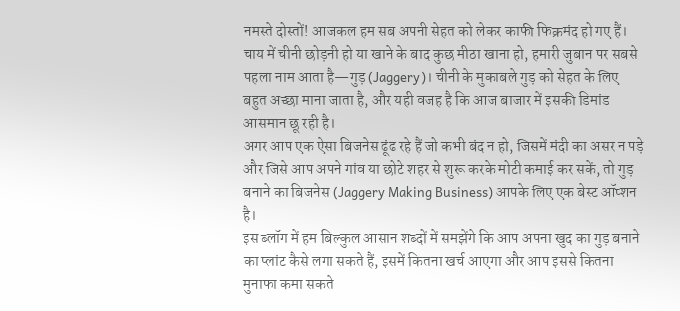नमस्ते दोस्तों! आजकल हम सब अपनी सेहत को लेकर काफी फिक्रमंद हो गए हैं। चाय में चीनी छोड़नी हो या खाने के बाद कुछ मीठा खाना हो, हमारी जुबान पर सबसे पहला नाम आता है—गुड़ (Jaggery)। चीनी के मुकाबले गुड़ को सेहत के लिए बहुत अच्छा माना जाता है, और यही वजह है कि आज बाजार में इसकी डिमांड आसमान छू रही है।
अगर आप एक ऐसा बिजनेस ढूंढ रहे हैं जो कभी बंद न हो, जिसमें मंदी का असर न पड़े और जिसे आप अपने गांव या छोटे शहर से शुरू करके मोटी कमाई कर सकें, तो गुड़ बनाने का बिजनेस (Jaggery Making Business) आपके लिए एक बेस्ट ऑप्शन है।
इस ब्लॉग में हम बिल्कुल आसान शब्दों में समझेंगे कि आप अपना खुद का गुड़ बनाने का प्लांट कैसे लगा सकते हैं, इसमें कितना खर्च आएगा और आप इससे कितना मुनाफा कमा सकते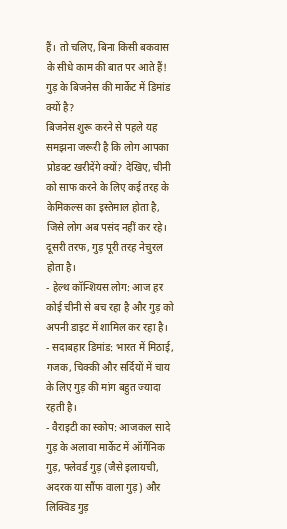हैं। तो चलिए, बिना किसी बकवास के सीधे काम की बात पर आते हैं!
गुड़ के बिजनेस की मार्केट में डिमांड क्यों है?
बिजनेस शुरू करने से पहले यह समझना जरूरी है कि लोग आपका प्रोडक्ट खरीदेंगे क्यों? देखिए, चीनी को साफ करने के लिए कई तरह के केमिकल्स का इस्तेमाल होता है, जिसे लोग अब पसंद नहीं कर रहे। दूसरी तरफ, गुड़ पूरी तरह नेचुरल होता है।
- हेल्थ कॉन्शियस लोग: आज हर कोई चीनी से बच रहा है और गुड़ को अपनी डाइट में शामिल कर रहा है।
- सदाबहार डिमांड: भारत में मिठाई, गजक, चिक्की और सर्दियों में चाय के लिए गुड़ की मांग बहुत ज्यादा रहती है।
- वैराइटी का स्कोप: आजकल सादे गुड़ के अलावा मार्केट में ऑर्गेनिक गुड़, फ्लेवर्ड गुड़ (जैसे इलायची, अदरक या सौंफ वाला गुड़) और लिक्विड गुड़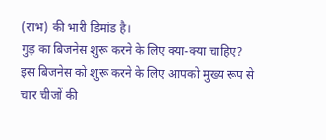(राभ) की भारी डिमांड है।
गुड़ का बिजनेस शुरू करने के लिए क्या-क्या चाहिए?
इस बिजनेस को शुरू करने के लिए आपको मुख्य रूप से चार चीजों की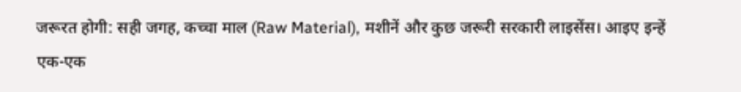जरूरत होगी: सही जगह, कच्चा माल (Raw Material), मशीनें और कुछ जरूरी सरकारी लाइसेंस। आइए इन्हें एक-एक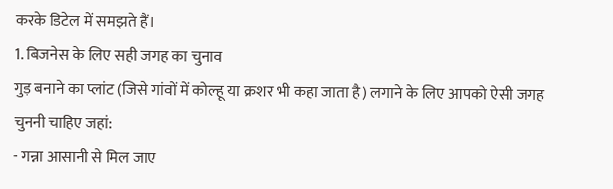करके डिटेल में समझते हैं।
1. बिजनेस के लिए सही जगह का चुनाव
गुड़ बनाने का प्लांट (जिसे गांवों में कोल्हू या क्रशर भी कहा जाता है) लगाने के लिए आपको ऐसी जगह चुननी चाहिए जहां:
- गन्ना आसानी से मिल जाए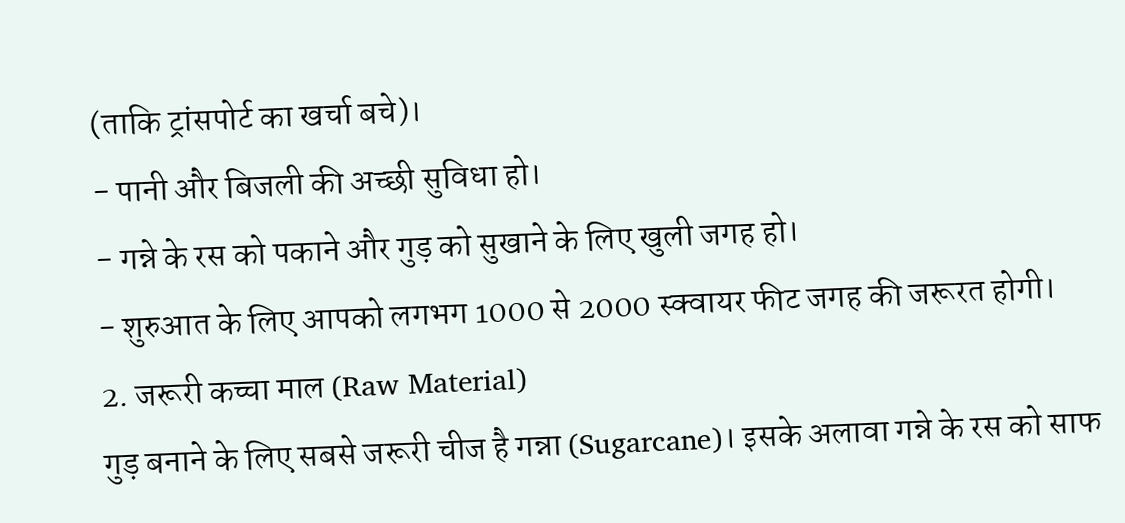(ताकि ट्रांसपोर्ट का खर्चा बचे)।
- पानी और बिजली की अच्छी सुविधा हो।
- गन्ने के रस को पकाने और गुड़ को सुखाने के लिए खुली जगह हो।
- शुरुआत के लिए आपको लगभग 1000 से 2000 स्क्वायर फीट जगह की जरूरत होगी।
2. जरूरी कच्चा माल (Raw Material)
गुड़ बनाने के लिए सबसे जरूरी चीज है गन्ना (Sugarcane)। इसके अलावा गन्ने के रस को साफ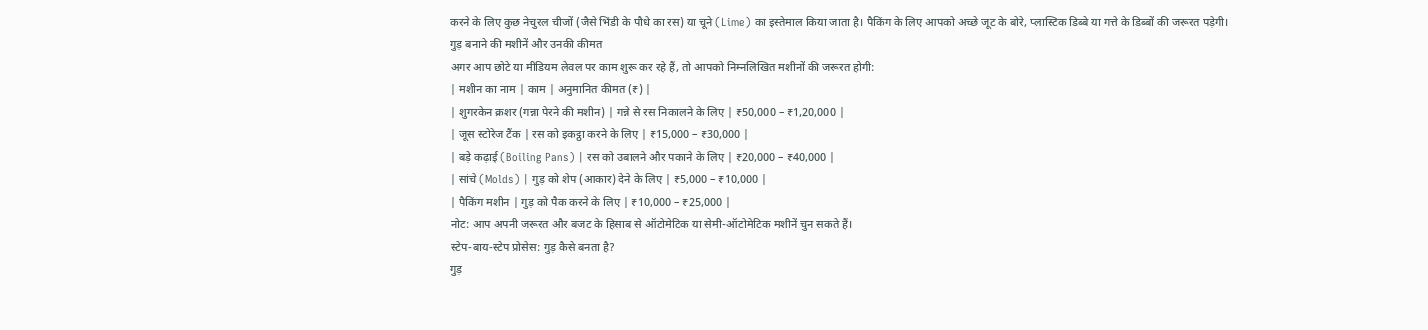करने के लिए कुछ नेचुरल चीजों (जैसे भिंडी के पौधे का रस) या चूने (Lime) का इस्तेमाल किया जाता है। पैकिंग के लिए आपको अच्छे जूट के बोरे, प्लास्टिक डिब्बे या गत्ते के डिब्बों की जरूरत पड़ेगी।
गुड़ बनाने की मशीनें और उनकी कीमत
अगर आप छोटे या मीडियम लेवल पर काम शुरू कर रहे हैं, तो आपको निम्नलिखित मशीनों की जरूरत होगी:
| मशीन का नाम | काम | अनुमानित कीमत (₹) |
| शुगरकेन क्रशर (गन्ना पेरने की मशीन) | गन्ने से रस निकालने के लिए | ₹50,000 – ₹1,20,000 |
| जूस स्टोरेज टैंक | रस को इकट्ठा करने के लिए | ₹15,000 – ₹30,000 |
| बड़े कढ़ाई (Boiling Pans) | रस को उबालने और पकाने के लिए | ₹20,000 – ₹40,000 |
| सांचे (Molds) | गुड़ को शेप (आकार) देने के लिए | ₹5,000 – ₹10,000 |
| पैकिंग मशीन | गुड़ को पैक करने के लिए | ₹10,000 – ₹25,000 |
नोट: आप अपनी जरूरत और बजट के हिसाब से ऑटोमेटिक या सेमी-ऑटोमेटिक मशीनें चुन सकते हैं।
स्टेप-बाय-स्टेप प्रोसेस: गुड़ कैसे बनता है?
गुड़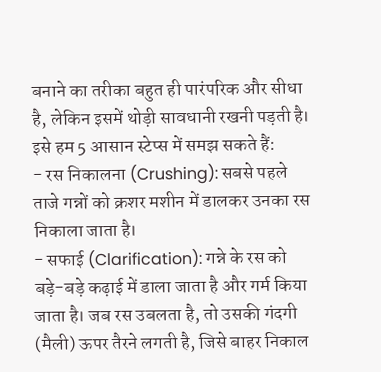बनाने का तरीका बहुत ही पारंपरिक और सीधा है, लेकिन इसमें थोड़ी सावधानी रखनी पड़ती है। इसे हम 5 आसान स्टेप्स में समझ सकते हैं:
- रस निकालना (Crushing): सबसे पहले ताजे गन्नों को क्रशर मशीन में डालकर उनका रस निकाला जाता है।
- सफाई (Clarification): गन्ने के रस को बड़े-बड़े कढ़ाई में डाला जाता है और गर्म किया जाता है। जब रस उबलता है, तो उसकी गंदगी (मैली) ऊपर तैरने लगती है, जिसे बाहर निकाल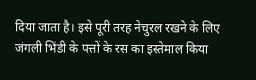दिया जाता है। इसे पूरी तरह नेचुरल रखने के लिए जंगली भिंडी के पत्तों के रस का इस्तेमाल किया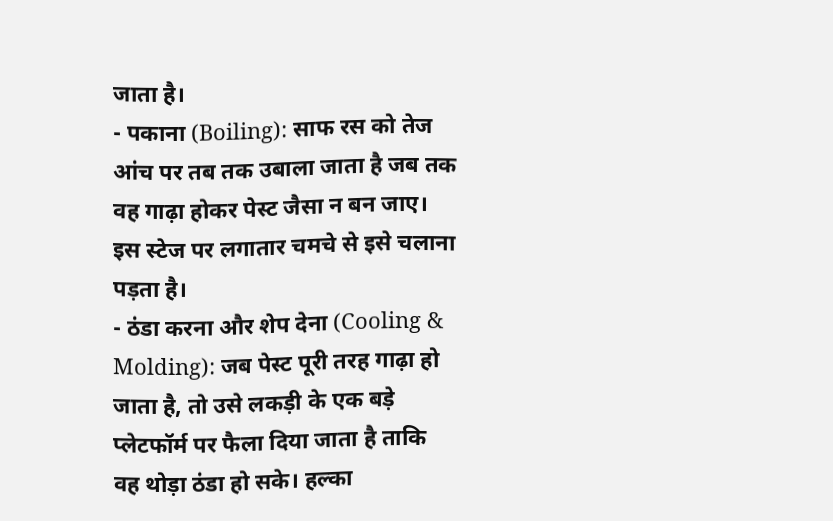जाता है।
- पकाना (Boiling): साफ रस को तेज आंच पर तब तक उबाला जाता है जब तक वह गाढ़ा होकर पेस्ट जैसा न बन जाए। इस स्टेज पर लगातार चमचे से इसे चलाना पड़ता है।
- ठंडा करना और शेप देना (Cooling & Molding): जब पेस्ट पूरी तरह गाढ़ा हो जाता है, तो उसे लकड़ी के एक बड़े प्लेटफॉर्म पर फैला दिया जाता है ताकि वह थोड़ा ठंडा हो सके। हल्का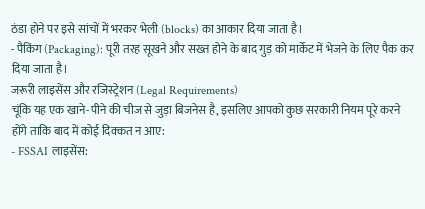ठंडा होने पर इसे सांचों में भरकर भेली (blocks) का आकार दिया जाता है।
- पैकिंग (Packaging): पूरी तरह सूखने और सख्त होने के बाद गुड़ को मार्केट में भेजने के लिए पैक कर दिया जाता है।
जरूरी लाइसेंस और रजिस्ट्रेशन (Legal Requirements)
चूंकि यह एक खाने-पीने की चीज से जुड़ा बिजनेस है, इसलिए आपको कुछ सरकारी नियम पूरे करने होंगे ताकि बाद में कोई दिक्कत न आए:
- FSSAI लाइसेंस: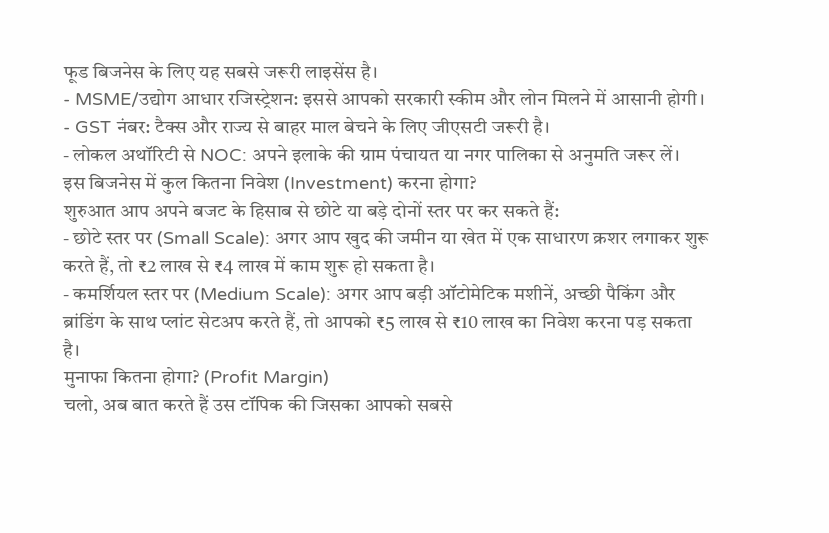फूड बिजनेस के लिए यह सबसे जरूरी लाइसेंस है।
- MSME/उद्योग आधार रजिस्ट्रेशन: इससे आपको सरकारी स्कीम और लोन मिलने में आसानी होगी।
- GST नंबर: टैक्स और राज्य से बाहर माल बेचने के लिए जीएसटी जरूरी है।
- लोकल अथॉरिटी से NOC: अपने इलाके की ग्राम पंचायत या नगर पालिका से अनुमति जरूर लें।
इस बिजनेस में कुल कितना निवेश (Investment) करना होगा?
शुरुआत आप अपने बजट के हिसाब से छोटे या बड़े दोनों स्तर पर कर सकते हैं:
- छोटे स्तर पर (Small Scale): अगर आप खुद की जमीन या खेत में एक साधारण क्रशर लगाकर शुरू करते हैं, तो ₹2 लाख से ₹4 लाख में काम शुरू हो सकता है।
- कमर्शियल स्तर पर (Medium Scale): अगर आप बड़ी ऑटोमेटिक मशीनें, अच्छी पैकिंग और ब्रांडिंग के साथ प्लांट सेटअप करते हैं, तो आपको ₹5 लाख से ₹10 लाख का निवेश करना पड़ सकता है।
मुनाफा कितना होगा? (Profit Margin)
चलो, अब बात करते हैं उस टॉपिक की जिसका आपको सबसे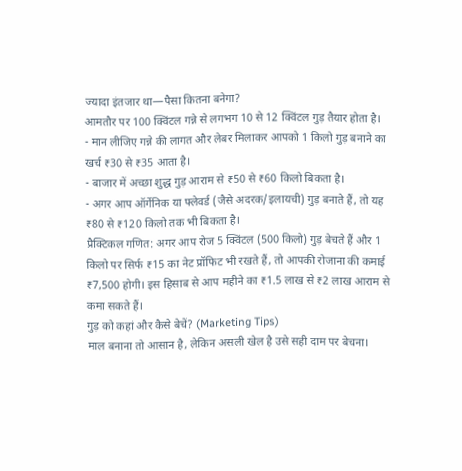ज्यादा इंतजार था—पैसा कितना बनेगा?
आमतौर पर 100 क्विंटल गन्ने से लगभग 10 से 12 क्विंटल गुड़ तैयार होता है।
- मान लीजिए गन्ने की लागत और लेबर मिलाकर आपको 1 किलो गुड़ बनाने का खर्च ₹30 से ₹35 आता है।
- बाजार में अच्छा शुद्ध गुड़ आराम से ₹50 से ₹60 किलो बिकता है।
- अगर आप ऑर्गेनिक या फ्लेवर्ड (जैसे अदरक/इलायची) गुड़ बनाते हैं, तो यह ₹80 से ₹120 किलो तक भी बिकता है।
प्रैक्टिकल गणित: अगर आप रोज 5 क्विंटल (500 किलो) गुड़ बेचते हैं और 1 किलो पर सिर्फ ₹15 का नेट प्रॉफिट भी रखते हैं, तो आपकी रोजाना की कमाई ₹7,500 होगी। इस हिसाब से आप महीने का ₹1.5 लाख से ₹2 लाख आराम से कमा सकते हैं।
गुड़ को कहां और कैसे बेचें? (Marketing Tips)
माल बनाना तो आसान है, लेकिन असली खेल है उसे सही दाम पर बेचना।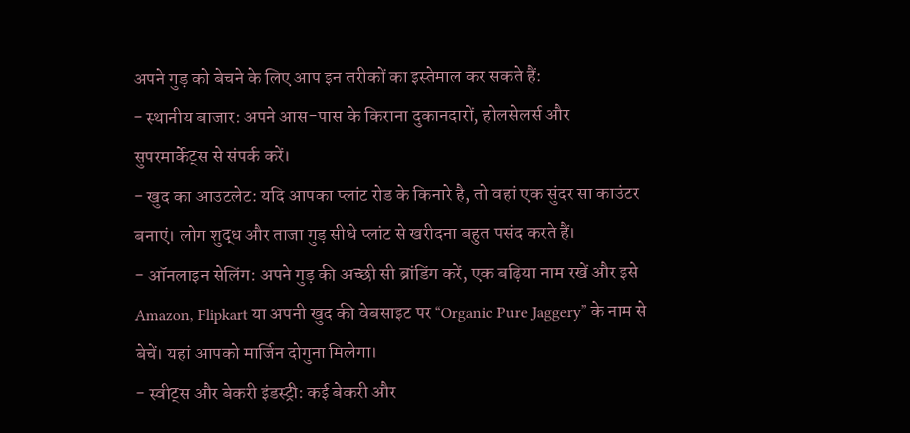अपने गुड़ को बेचने के लिए आप इन तरीकों का इस्तेमाल कर सकते हैं:
- स्थानीय बाजार: अपने आस-पास के किराना दुकानदारों, होलसेलर्स और सुपरमार्केट्स से संपर्क करें।
- खुद का आउटलेट: यदि आपका प्लांट रोड के किनारे है, तो वहां एक सुंदर सा काउंटर बनाएं। लोग शुद्ध और ताजा गुड़ सीधे प्लांट से खरीदना बहुत पसंद करते हैं।
- ऑनलाइन सेलिंग: अपने गुड़ की अच्छी सी ब्रांडिंग करें, एक बढ़िया नाम रखें और इसे Amazon, Flipkart या अपनी खुद की वेबसाइट पर “Organic Pure Jaggery” के नाम से बेचें। यहां आपको मार्जिन दोगुना मिलेगा।
- स्वीट्स और बेकरी इंडस्ट्री: कई बेकरी और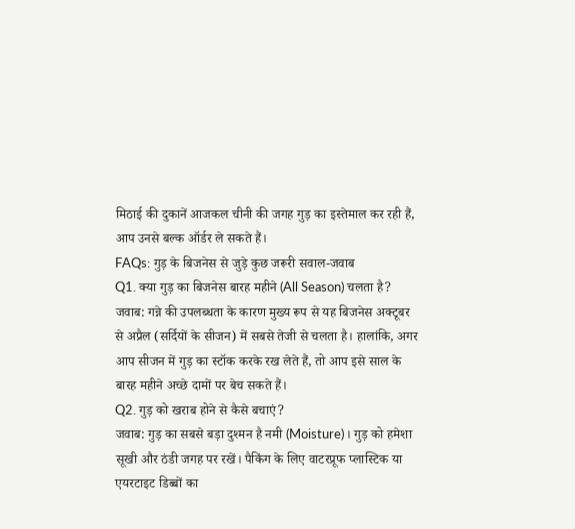मिठाई की दुकानें आजकल चीनी की जगह गुड़ का इस्तेमाल कर रही हैं, आप उनसे बल्क ऑर्डर ले सकते हैं।
FAQs: गुड़ के बिजनेस से जुड़े कुछ जरूरी सवाल-जवाब
Q1. क्या गुड़ का बिजनेस बारह महीने (All Season) चलता है?
जवाब: गन्ने की उपलब्धता के कारण मुख्य रूप से यह बिजनेस अक्टूबर से अप्रैल (सर्दियों के सीजन) में सबसे तेजी से चलता है। हालांकि, अगर आप सीजन में गुड़ का स्टॉक करके रख लेते हैं, तो आप इसे साल के बारह महीने अच्छे दामों पर बेच सकते हैं।
Q2. गुड़ को खराब होने से कैसे बचाएं?
जवाब: गुड़ का सबसे बड़ा दुश्मन है नमी (Moisture)। गुड़ को हमेशा सूखी और ठंडी जगह पर रखें। पैकिंग के लिए वाटरप्रूफ प्लास्टिक या एयरटाइट डिब्बों का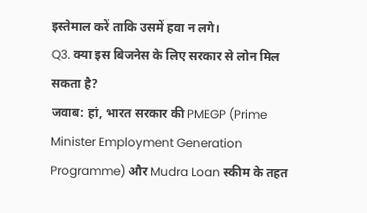इस्तेमाल करें ताकि उसमें हवा न लगे।
Q3. क्या इस बिजनेस के लिए सरकार से लोन मिल सकता है?
जवाब: हां, भारत सरकार की PMEGP (Prime Minister Employment Generation Programme) और Mudra Loan स्कीम के तहत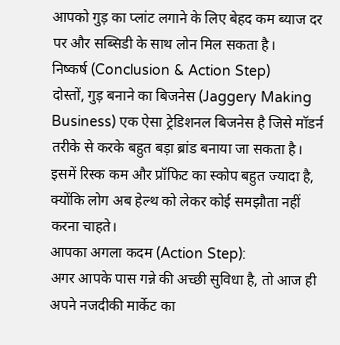आपको गुड़ का प्लांट लगाने के लिए बेहद कम ब्याज दर पर और सब्सिडी के साथ लोन मिल सकता है।
निष्कर्ष (Conclusion & Action Step)
दोस्तों, गुड़ बनाने का बिजनेस (Jaggery Making Business) एक ऐसा ट्रेडिशनल बिजनेस है जिसे मॉडर्न तरीके से करके बहुत बड़ा ब्रांड बनाया जा सकता है। इसमें रिस्क कम और प्रॉफिट का स्कोप बहुत ज्यादा है, क्योंकि लोग अब हेल्थ को लेकर कोई समझौता नहीं करना चाहते।
आपका अगला कदम (Action Step):
अगर आपके पास गन्ने की अच्छी सुविधा है, तो आज ही अपने नजदीकी मार्केट का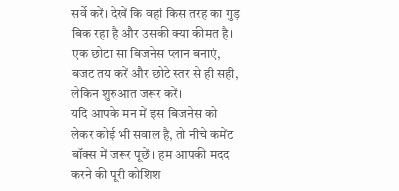सर्वे करें। देखें कि वहां किस तरह का गुड़ बिक रहा है और उसकी क्या कीमत है। एक छोटा सा बिजनेस प्लान बनाएं, बजट तय करें और छोटे स्तर से ही सही, लेकिन शुरुआत जरूर करें।
यदि आपके मन में इस बिजनेस को लेकर कोई भी सवाल है, तो नीचे कमेंट बॉक्स में जरूर पूछें। हम आपकी मदद करने की पूरी कोशिश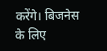करेंगे। बिजनेस के लिए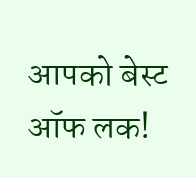आपको बेस्ट ऑफ लक!